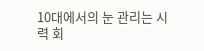10대에서의 눈 관리는 시력 회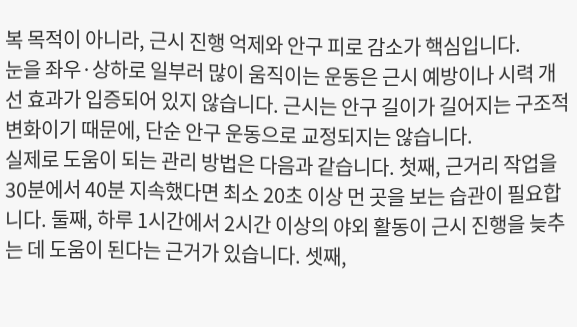복 목적이 아니라, 근시 진행 억제와 안구 피로 감소가 핵심입니다.
눈을 좌우·상하로 일부러 많이 움직이는 운동은 근시 예방이나 시력 개선 효과가 입증되어 있지 않습니다. 근시는 안구 길이가 길어지는 구조적 변화이기 때문에, 단순 안구 운동으로 교정되지는 않습니다.
실제로 도움이 되는 관리 방법은 다음과 같습니다. 첫째, 근거리 작업을 30분에서 40분 지속했다면 최소 20초 이상 먼 곳을 보는 습관이 필요합니다. 둘째, 하루 1시간에서 2시간 이상의 야외 활동이 근시 진행을 늦추는 데 도움이 된다는 근거가 있습니다. 셋째,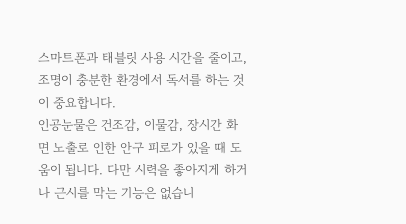스마트폰과 태블릿 사용 시간을 줄이고, 조명이 충분한 환경에서 독서를 하는 것이 중요합니다.
인공눈물은 건조감, 이물감, 장시간 화면 노출로 인한 안구 피로가 있을 때 도움이 됩니다. 다만 시력을 좋아지게 하거나 근시를 막는 기능은 없습니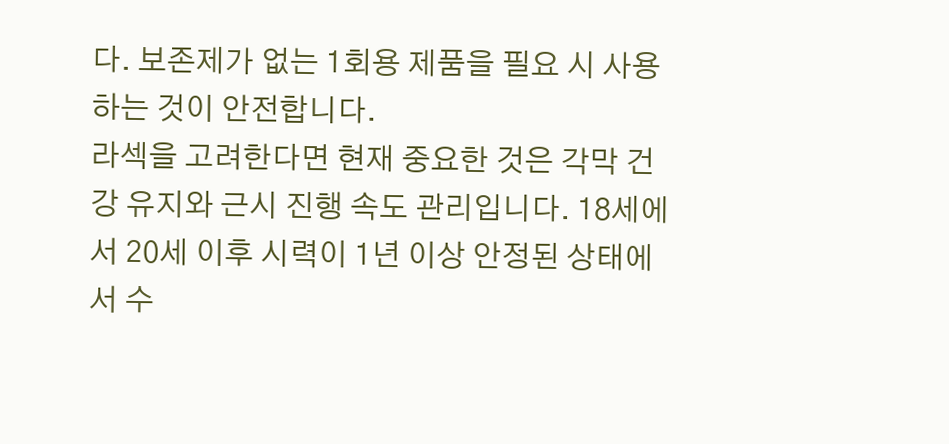다. 보존제가 없는 1회용 제품을 필요 시 사용하는 것이 안전합니다.
라섹을 고려한다면 현재 중요한 것은 각막 건강 유지와 근시 진행 속도 관리입니다. 18세에서 20세 이후 시력이 1년 이상 안정된 상태에서 수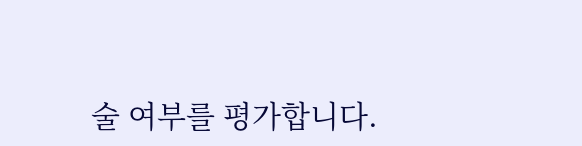술 여부를 평가합니다.